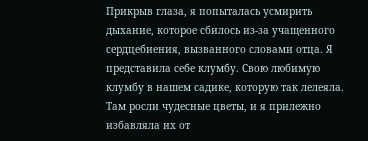Прикрыв глаза, я попыталась усмирить дыхание, которое сбилось из-за учащенного сердцебиения, вызванного словами отца. Я представила себе клумбу. Свою любимую клумбу в нашем садике, которую так лелеяла. Там росли чудесные цветы, и я прилежно избавляла их от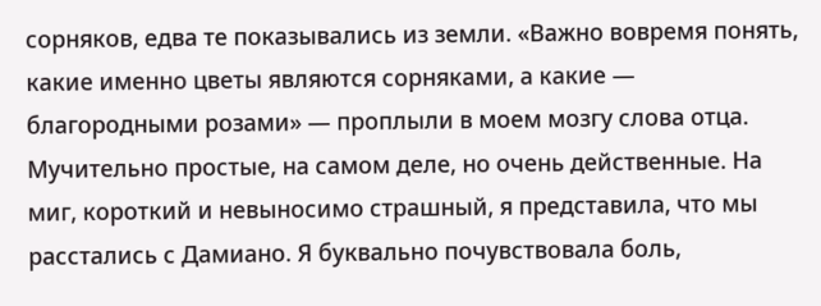сорняков, едва те показывались из земли. «Важно вовремя понять, какие именно цветы являются сорняками, а какие — благородными розами» — проплыли в моем мозгу слова отца. Мучительно простые, на самом деле, но очень действенные. На миг, короткий и невыносимо страшный, я представила, что мы расстались с Дамиано. Я буквально почувствовала боль,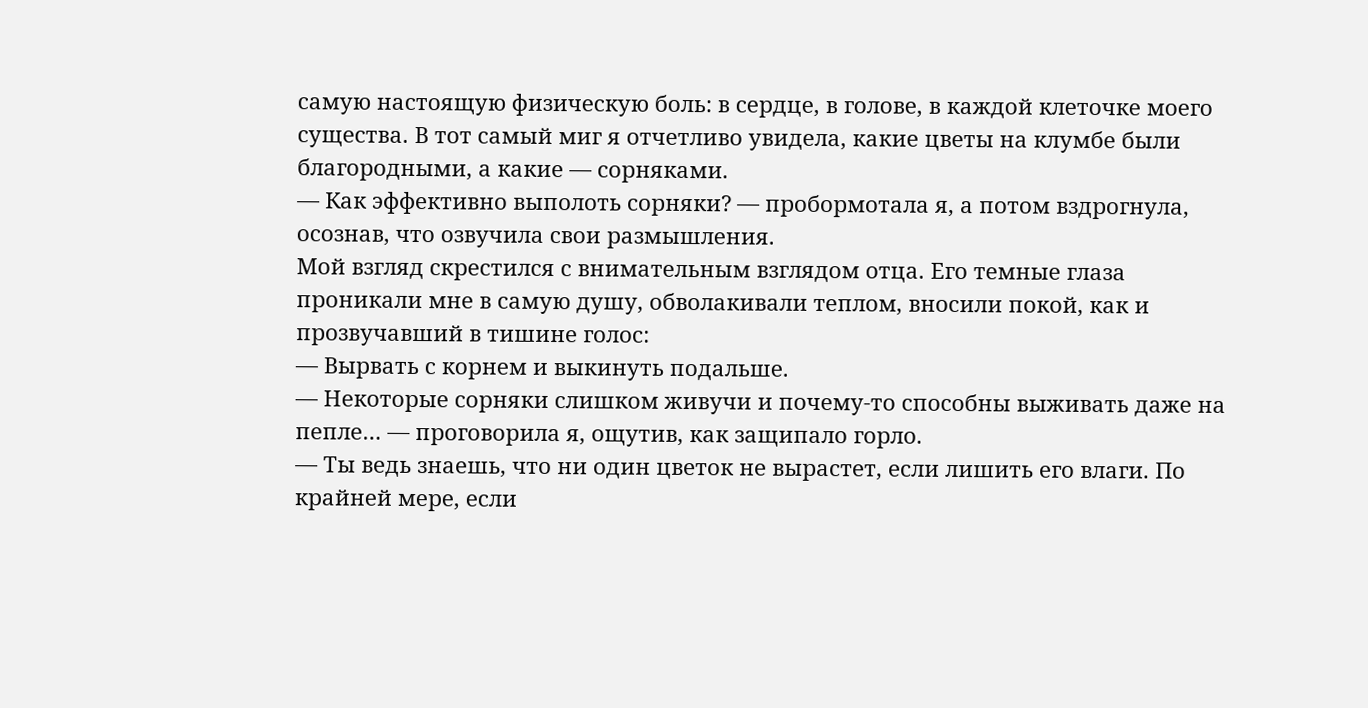самую настоящую физическую боль: в сердце, в голове, в каждой клеточке моего существа. В тот самый миг я отчетливо увидела, какие цветы на клумбе были благородными, а какие — сорняками.
— Как эффективно выполоть сорняки? — пробормотала я, а потом вздрогнула, осознав, что озвучила свои размышления.
Мой взгляд скрестился с внимательным взглядом отца. Его темные глаза проникали мне в самую душу, обволакивали теплом, вносили покой, как и прозвучавший в тишине голос:
— Вырвать с корнем и выкинуть подальше.
— Некоторые сорняки слишком живучи и почему-то способны выживать даже на пепле… — проговорила я, ощутив, как защипало горло.
— Ты ведь знаешь, что ни один цветок не вырастет, если лишить его влаги. По крайней мере, если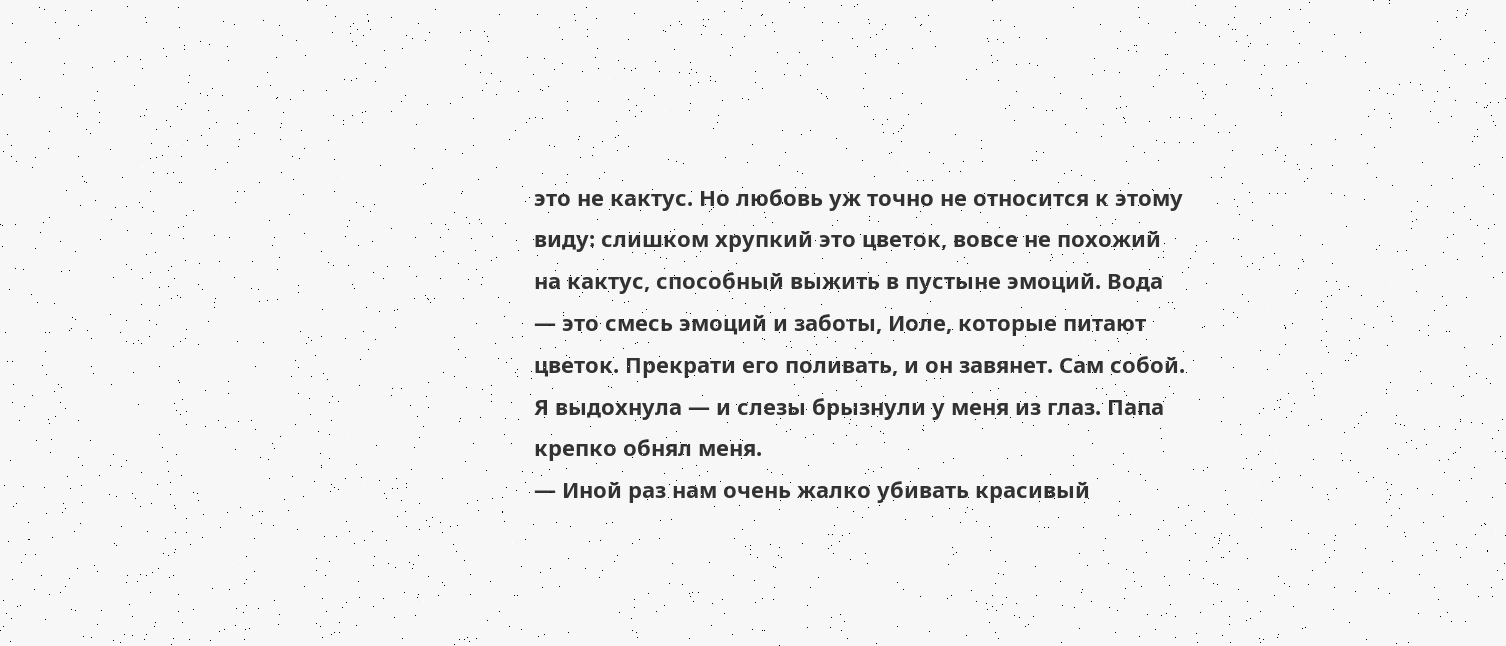это не кактус. Но любовь уж точно не относится к этому виду: слишком хрупкий это цветок, вовсе не похожий на кактус, способный выжить в пустыне эмоций. Вода — это смесь эмоций и заботы, Иоле, которые питают цветок. Прекрати его поливать, и он завянет. Сам собой.
Я выдохнула — и слезы брызнули у меня из глаз. Папа крепко обнял меня.
— Иной раз нам очень жалко убивать красивый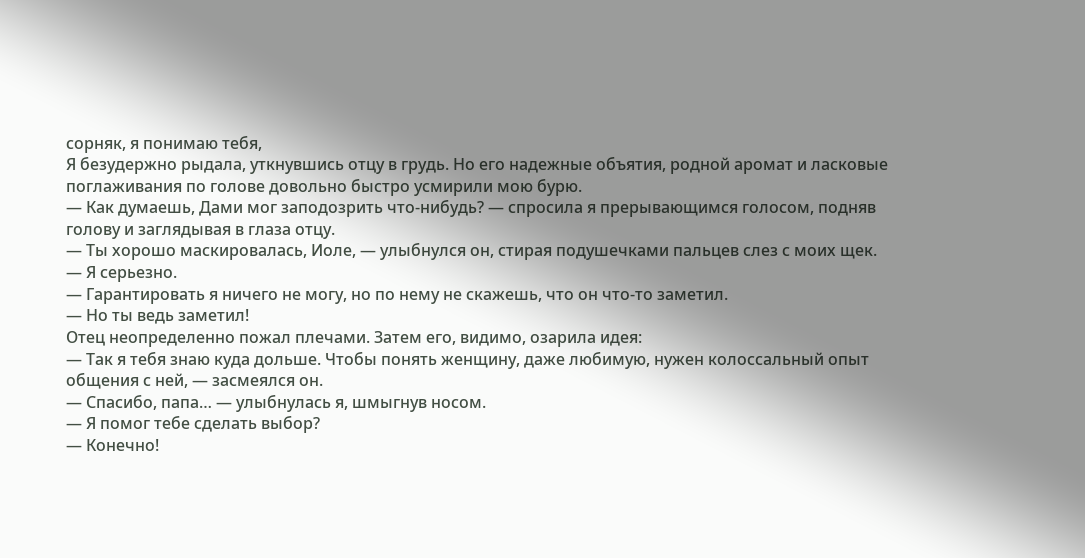сорняк, я понимаю тебя,
Я безудержно рыдала, уткнувшись отцу в грудь. Но его надежные объятия, родной аромат и ласковые поглаживания по голове довольно быстро усмирили мою бурю.
— Как думаешь, Дами мог заподозрить что-нибудь? — спросила я прерывающимся голосом, подняв голову и заглядывая в глаза отцу.
— Ты хорошо маскировалась, Иоле, — улыбнулся он, стирая подушечками пальцев слез с моих щек.
— Я серьезно.
— Гарантировать я ничего не могу, но по нему не скажешь, что он что-то заметил.
— Но ты ведь заметил!
Отец неопределенно пожал плечами. Затем его, видимо, озарила идея:
— Так я тебя знаю куда дольше. Чтобы понять женщину, даже любимую, нужен колоссальный опыт общения с ней, — засмеялся он.
— Спасибо, папа… — улыбнулась я, шмыгнув носом.
— Я помог тебе сделать выбор?
— Конечно!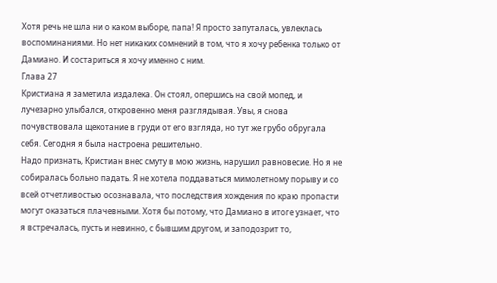Хотя речь не шла ни о каком выборе, папа! Я просто запуталась, увлеклась воспоминаниями. Но нет никаких сомнений в том, что я хочу ребенка только от Дамиано. И состариться я хочу именно с ним.
Глава 27
Кристиана я заметила издалека. Он стоял, опершись на свой мопед, и лучезарно улыбался, откровенно меня разглядывая. Увы, я снова почувствовала щекотание в груди от его взгляда, но тут же грубо обругала себя. Сегодня я была настроена решительно.
Надо признать, Кристиан внес смуту в мою жизнь, нарушил равновесие. Но я не собиралась больно падать. Я не хотела поддаваться мимолетному порыву и со всей отчетливостью осознавала, что последствия хождения по краю пропасти могут оказаться плачевными. Хотя бы потому, что Дамиано в итоге узнает, что я встречалась, пусть и невинно, с бывшим другом, и заподозрит то,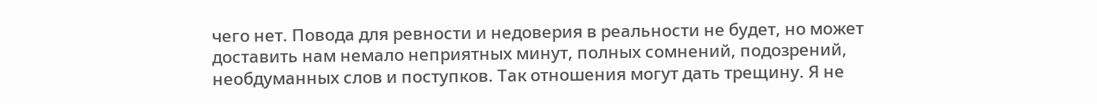чего нет. Повода для ревности и недоверия в реальности не будет, но может доставить нам немало неприятных минут, полных сомнений, подозрений, необдуманных слов и поступков. Так отношения могут дать трещину. Я не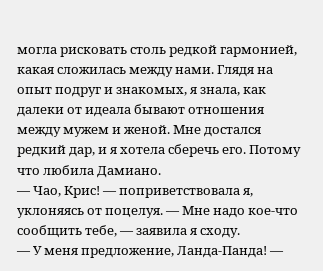могла рисковать столь редкой гармонией, какая сложилась между нами. Глядя на опыт подруг и знакомых, я знала, как далеки от идеала бывают отношения между мужем и женой. Мне достался редкий дар, и я хотела сберечь его. Потому что любила Дамиано.
— Чао, Крис! — поприветствовала я, уклоняясь от поцелуя. — Мне надо кое-что сообщить тебе, — заявила я сходу.
— У меня предложение, Ланда-Панда! —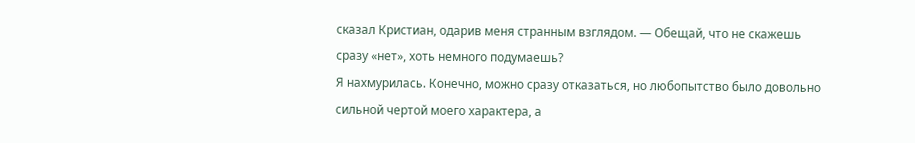сказал Кристиан, одарив меня странным взглядом. — Обещай, что не скажешь сразу «нет», хоть немного подумаешь?
Я нахмурилась. Конечно, можно сразу отказаться, но любопытство было довольно сильной чертой моего характера, а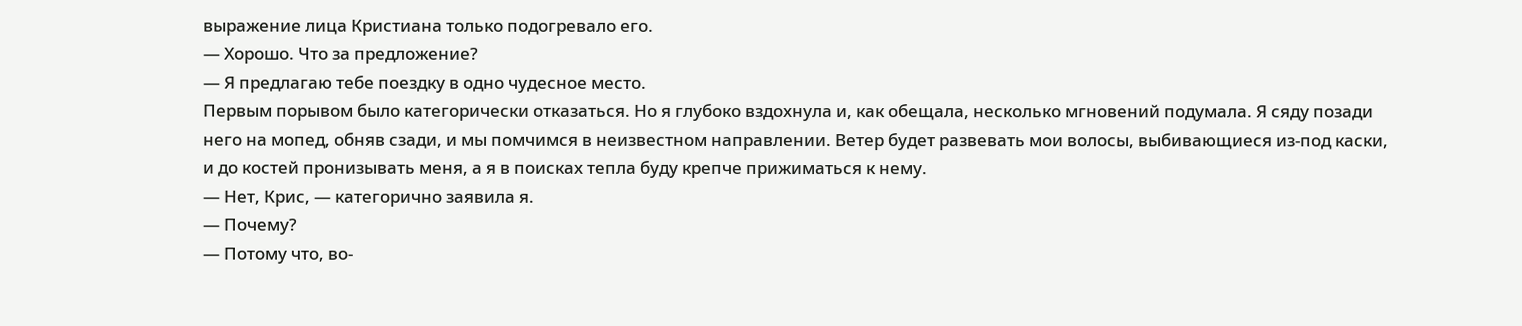выражение лица Кристиана только подогревало его.
— Хорошо. Что за предложение?
— Я предлагаю тебе поездку в одно чудесное место.
Первым порывом было категорически отказаться. Но я глубоко вздохнула и, как обещала, несколько мгновений подумала. Я сяду позади него на мопед, обняв сзади, и мы помчимся в неизвестном направлении. Ветер будет развевать мои волосы, выбивающиеся из-под каски, и до костей пронизывать меня, а я в поисках тепла буду крепче прижиматься к нему.
— Нет, Крис, — категорично заявила я.
— Почему?
— Потому что, во-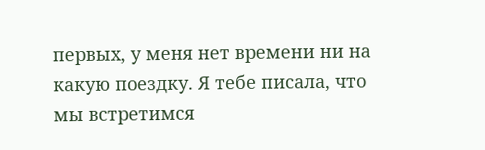первых, у меня нет времени ни на какую поездку. Я тебе писала, что мы встретимся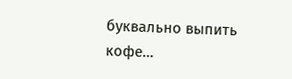буквально выпить кофе…